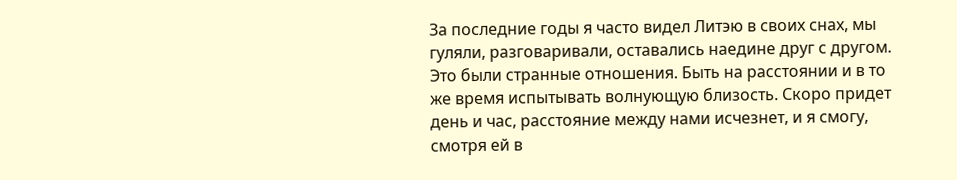За последние годы я часто видел Литэю в своих снах, мы гуляли, разговаривали, оставались наедине друг с другом. Это были странные отношения. Быть на расстоянии и в то же время испытывать волнующую близость. Скоро придет день и час, расстояние между нами исчезнет, и я смогу, смотря ей в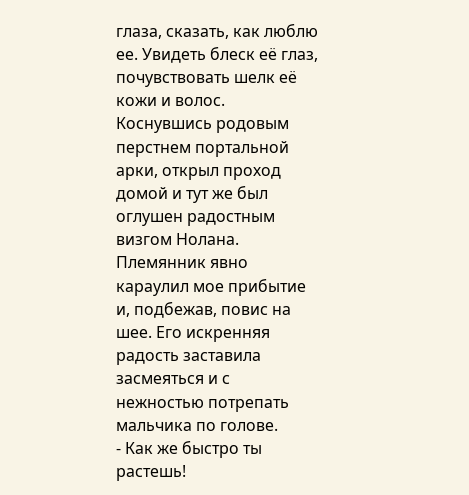глаза, сказать, как люблю ее. Увидеть блеск её глаз, почувствовать шелк её кожи и волос.
Коснувшись родовым перстнем портальной арки, открыл проход домой и тут же был оглушен радостным визгом Нолана. Племянник явно караулил мое прибытие и, подбежав, повис на шее. Его искренняя радость заставила засмеяться и с нежностью потрепать мальчика по голове.
- Как же быстро ты растешь!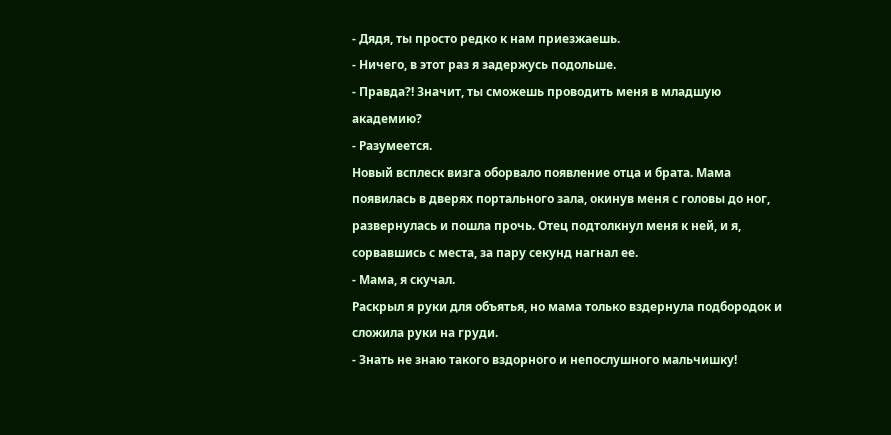- Дядя, ты просто редко к нам приезжаешь.
- Ничего, в этот раз я задержусь подольше.
- Правда?! Значит, ты сможешь проводить меня в младшую академию?
- Разумеется.
Новый всплеск визга оборвало появление отца и брата. Мама появилась в дверях портального зала, окинув меня с головы до ног, развернулась и пошла прочь. Отец подтолкнул меня к ней, и я, сорвавшись с места, за пару секунд нагнал ее.
- Мама, я скучал.
Раскрыл я руки для объятья, но мама только вздернула подбородок и сложила руки на груди.
- Знать не знаю такого вздорного и непослушного мальчишку!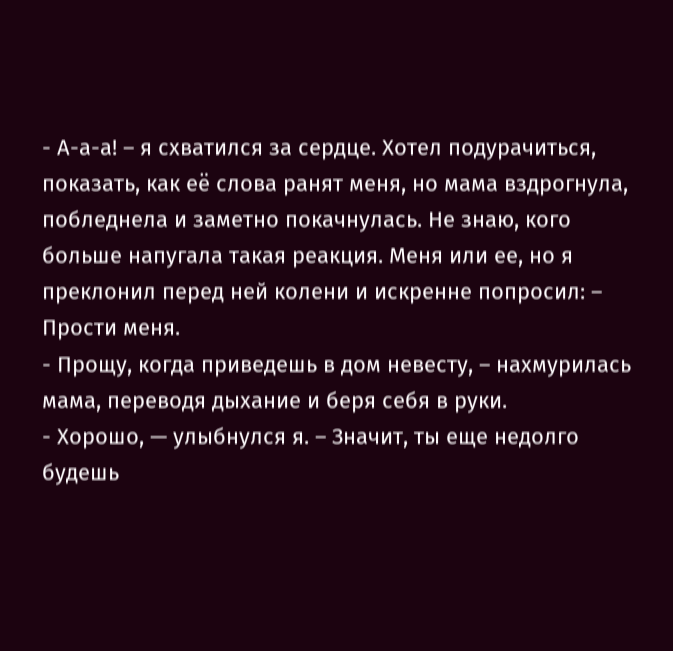- А-а-а! – я схватился за сердце. Хотел подурачиться, показать, как её слова ранят меня, но мама вздрогнула, побледнела и заметно покачнулась. Не знаю, кого больше напугала такая реакция. Меня или ее, но я преклонил перед ней колени и искренне попросил: – Прости меня.
- Прощу, когда приведешь в дом невесту, – нахмурилась мама, переводя дыхание и беря себя в руки.
- Хорошо, — улыбнулся я. – Значит, ты еще недолго будешь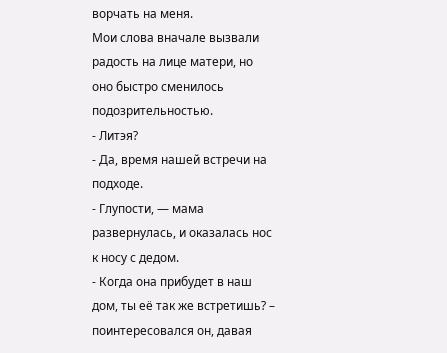ворчать на меня.
Мои слова вначале вызвали радость на лице матери, но оно быстро сменилось подозрительностью.
- Литэя?
- Да, время нашей встречи на подходе.
- Глупости, — мама развернулась, и оказалась нос к носу с дедом.
- Когда она прибудет в наш дом, ты её так же встретишь? – поинтересовался он, давая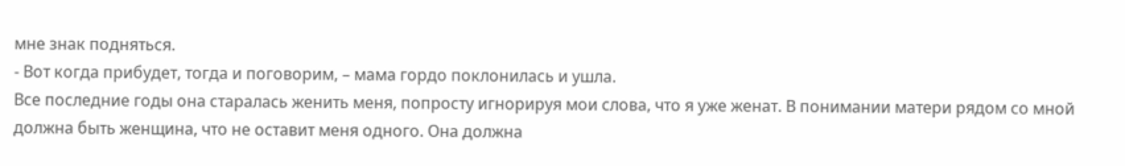мне знак подняться.
- Вот когда прибудет, тогда и поговорим, – мама гордо поклонилась и ушла.
Все последние годы она старалась женить меня, попросту игнорируя мои слова, что я уже женат. В понимании матери рядом со мной должна быть женщина, что не оставит меня одного. Она должна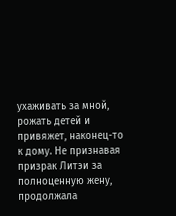ухаживать за мной, рожать детей и привяжет, наконец-то к дому. Не признавая призрак Литэи за полноценную жену, продолжала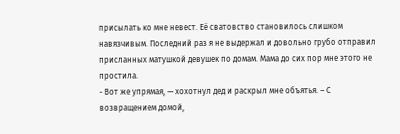присылать ко мне невест. Её сватовство становилось слишком навязчивым. Последний раз я не выдержал и довольно грубо отправил присланных матушкой девушек по домам. Мама до сих пор мне этого не простила.
- Вот же упрямая, — хохотнул дед и раскрыл мне объятья. – С возвращением домой,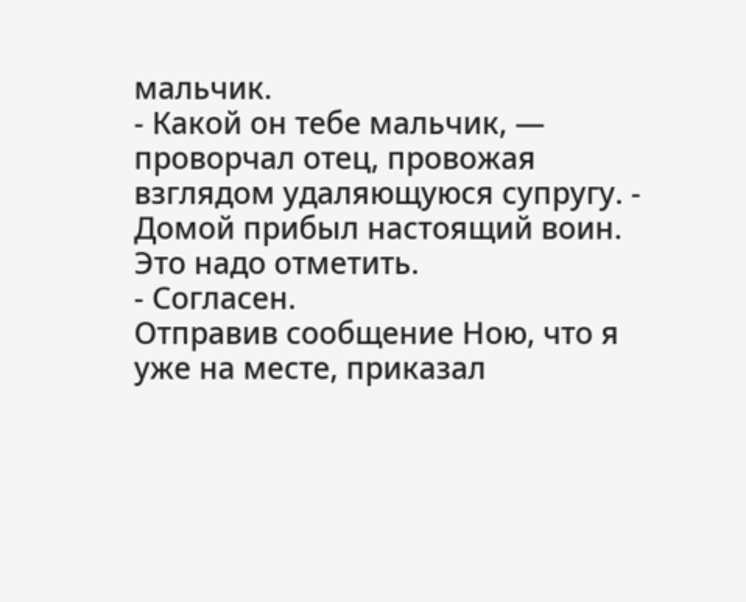мальчик.
- Какой он тебе мальчик, — проворчал отец, провожая взглядом удаляющуюся супругу. - Домой прибыл настоящий воин. Это надо отметить.
- Согласен.
Отправив сообщение Ною, что я уже на месте, приказал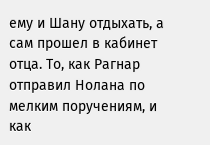ему и Шану отдыхать, а сам прошел в кабинет отца. То, как Рагнар отправил Нолана по мелким поручениям, и как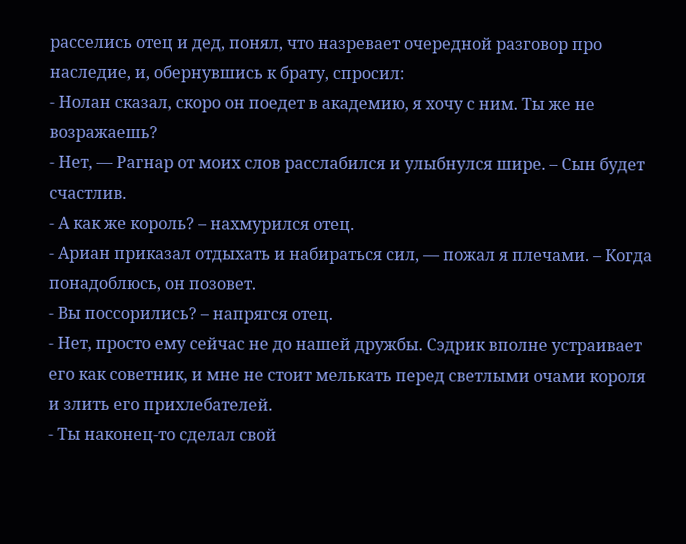расселись отец и дед, понял, что назревает очередной разговор про наследие, и, обернувшись к брату, спросил:
- Нолан сказал, скоро он поедет в академию, я хочу с ним. Ты же не возражаешь?
- Нет, — Рагнар от моих слов расслабился и улыбнулся шире. – Сын будет счастлив.
- А как же король? – нахмурился отец.
- Ариан приказал отдыхать и набираться сил, — пожал я плечами. – Когда понадоблюсь, он позовет.
- Вы поссорились? – напрягся отец.
- Нет, просто ему сейчас не до нашей дружбы. Сэдрик вполне устраивает его как советник, и мне не стоит мелькать перед светлыми очами короля и злить его прихлебателей.
- Ты наконец-то сделал свой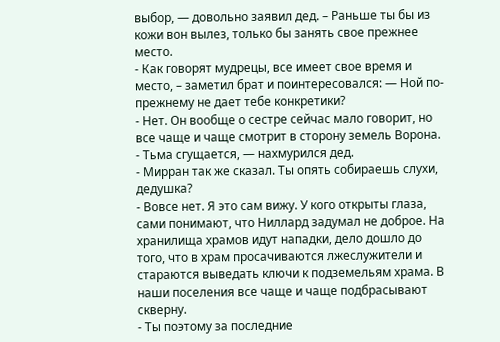выбор, — довольно заявил дед. – Раньше ты бы из кожи вон вылез, только бы занять свое прежнее место.
- Как говорят мудрецы, все имеет свое время и место, – заметил брат и поинтересовался: — Ной по-прежнему не дает тебе конкретики?
- Нет. Он вообще о сестре сейчас мало говорит, но все чаще и чаще смотрит в сторону земель Ворона.
- Тьма сгущается, — нахмурился дед.
- Мирран так же сказал. Ты опять собираешь слухи, дедушка?
- Вовсе нет. Я это сам вижу. У кого открыты глаза, сами понимают, что Ниллард задумал не доброе. На хранилища храмов идут нападки, дело дошло до того, что в храм просачиваются лжеслужители и стараются выведать ключи к подземельям храма. В наши поселения все чаще и чаще подбрасывают скверну.
- Ты поэтому за последние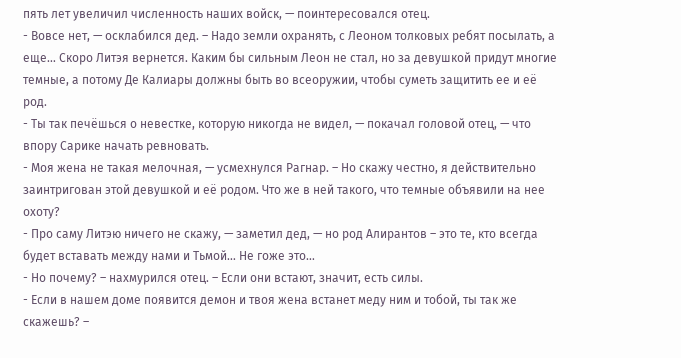пять лет увеличил численность наших войск, — поинтересовался отец.
- Вовсе нет, — осклабился дед. – Надо земли охранять, с Леоном толковых ребят посылать, а еще… Скоро Литэя вернется. Каким бы сильным Леон не стал, но за девушкой придут многие темные, а потому Де Калиары должны быть во всеоружии, чтобы суметь защитить ее и её род.
- Ты так печёшься о невестке, которую никогда не видел, — покачал головой отец, — что впору Сарике начать ревновать.
- Моя жена не такая мелочная, — усмехнулся Рагнар. – Но скажу честно, я действительно заинтригован этой девушкой и её родом. Что же в ней такого, что темные объявили на нее охоту?
- Про саму Литэю ничего не скажу, — заметил дед, — но род Алирантов – это те, кто всегда будет вставать между нами и Тьмой… Не гоже это…
- Но почему? – нахмурился отец. – Если они встают, значит, есть силы.
- Если в нашем доме появится демон и твоя жена встанет меду ним и тобой, ты так же скажешь? –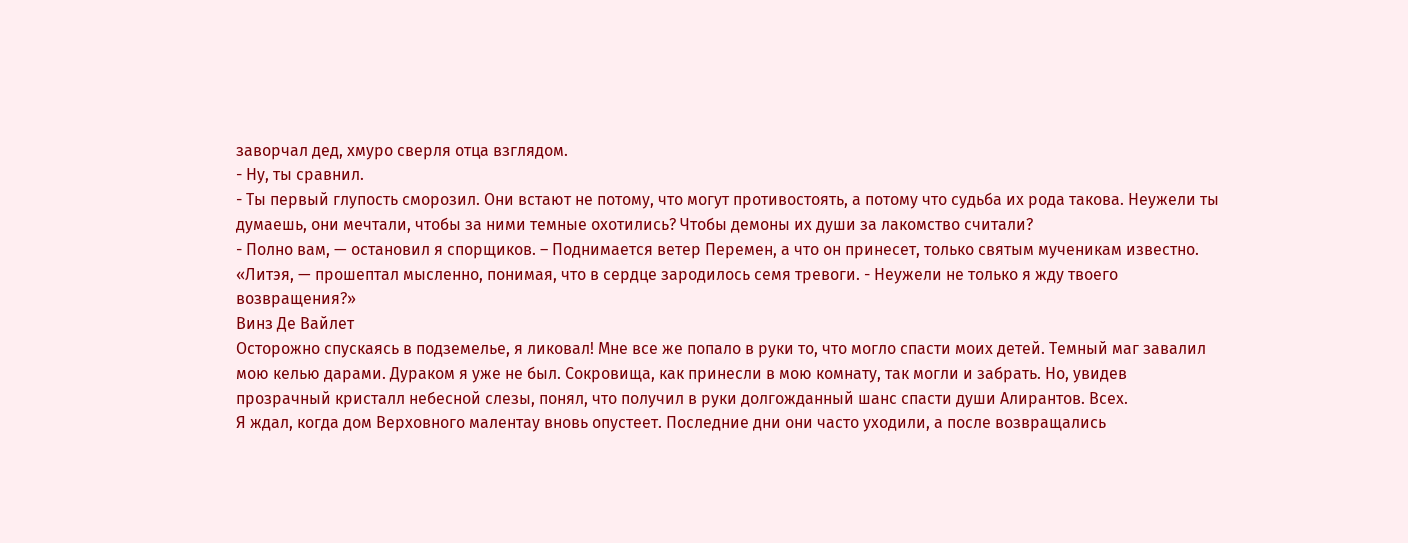заворчал дед, хмуро сверля отца взглядом.
- Ну, ты сравнил.
- Ты первый глупость сморозил. Они встают не потому, что могут противостоять, а потому что судьба их рода такова. Неужели ты думаешь, они мечтали, чтобы за ними темные охотились? Чтобы демоны их души за лакомство считали?
- Полно вам, — остановил я спорщиков. – Поднимается ветер Перемен, а что он принесет, только святым мученикам известно.
«Литэя, — прошептал мысленно, понимая, что в сердце зародилось семя тревоги. - Неужели не только я жду твоего возвращения?»
Винз Де Вайлет
Осторожно спускаясь в подземелье, я ликовал! Мне все же попало в руки то, что могло спасти моих детей. Темный маг завалил мою келью дарами. Дураком я уже не был. Сокровища, как принесли в мою комнату, так могли и забрать. Но, увидев прозрачный кристалл небесной слезы, понял, что получил в руки долгожданный шанс спасти души Алирантов. Всех.
Я ждал, когда дом Верховного малентау вновь опустеет. Последние дни они часто уходили, а после возвращались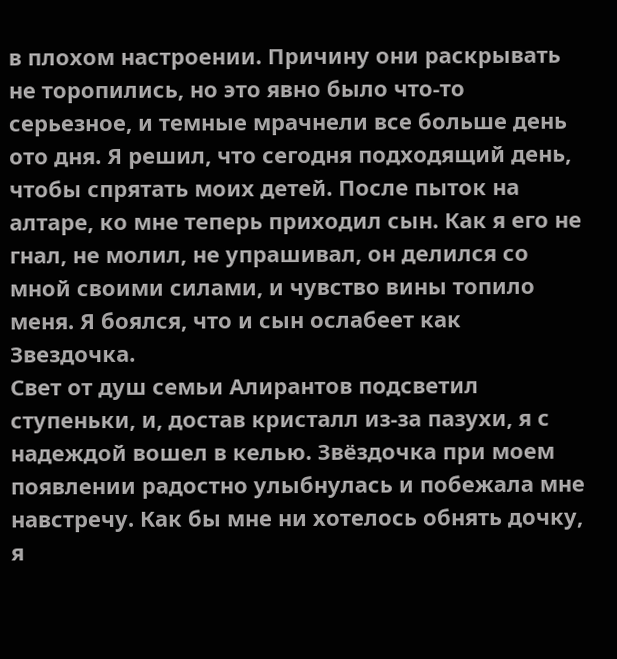в плохом настроении. Причину они раскрывать не торопились, но это явно было что-то серьезное, и темные мрачнели все больше день ото дня. Я решил, что сегодня подходящий день, чтобы спрятать моих детей. После пыток на алтаре, ко мне теперь приходил сын. Как я его не гнал, не молил, не упрашивал, он делился со мной своими силами, и чувство вины топило меня. Я боялся, что и сын ослабеет как Звездочка.
Свет от душ семьи Алирантов подсветил ступеньки, и, достав кристалл из-за пазухи, я с надеждой вошел в келью. Звёздочка при моем появлении радостно улыбнулась и побежала мне навстречу. Как бы мне ни хотелось обнять дочку, я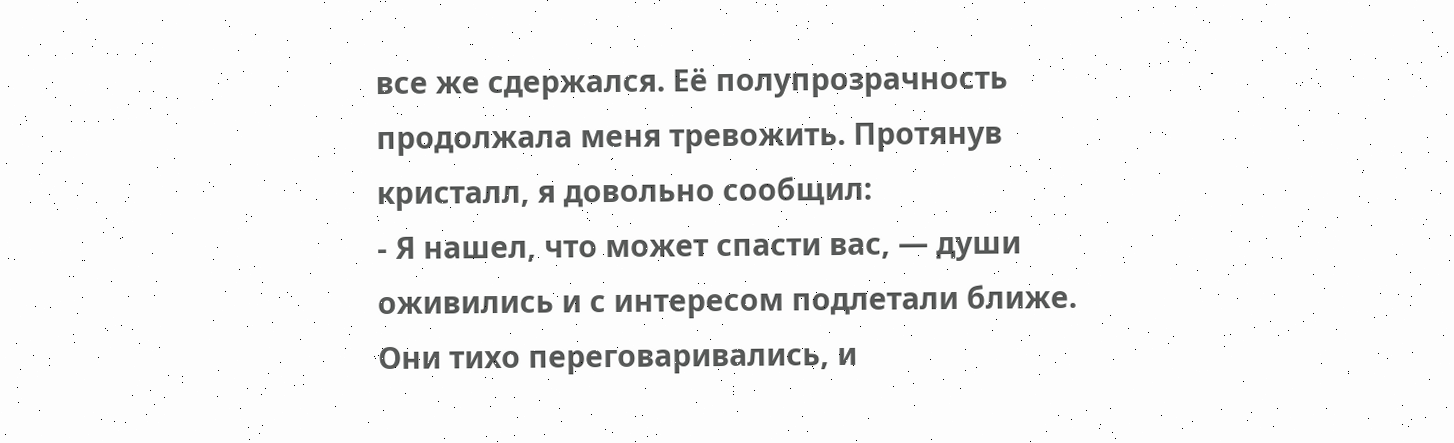все же сдержался. Её полупрозрачность продолжала меня тревожить. Протянув кристалл, я довольно сообщил:
- Я нашел, что может спасти вас, — души оживились и с интересом подлетали ближе. Они тихо переговаривались, и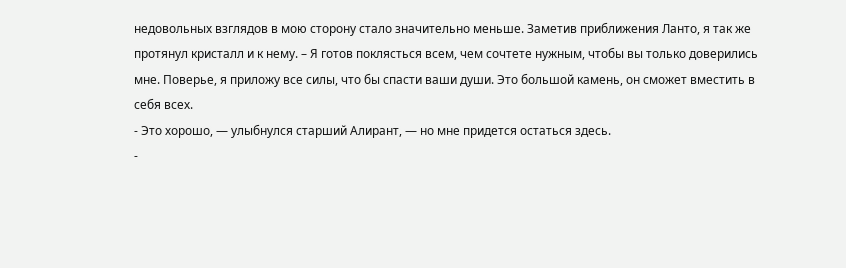недовольных взглядов в мою сторону стало значительно меньше. Заметив приближения Ланто, я так же протянул кристалл и к нему. – Я готов поклясться всем, чем сочтете нужным, чтобы вы только доверились мне. Поверье, я приложу все силы, что бы спасти ваши души. Это большой камень, он сможет вместить в себя всех.
- Это хорошо, — улыбнулся старший Алирант, — но мне придется остаться здесь.
-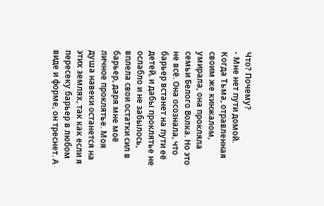Что? Почему?
- Мне нет пути домой. Когда Тьма, отравленная своим же кинжалом, умирала, она прокляла семьи Белого Волка. Но это не всё. Она осознала, что барьер встанет на пути её детей, и дабы проклятье не ослабло и не забылось, вплела свои остатки сил в барьер, даря мне моё личное проклятье. Моя душа навеки останется на этих землях, так как если я пересеку барьер в любом виде и форме, он треснет. А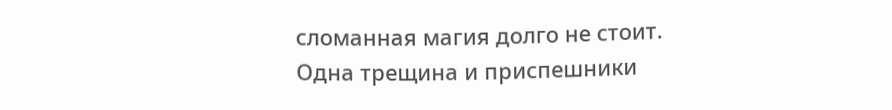сломанная магия долго не стоит. Одна трещина и приспешники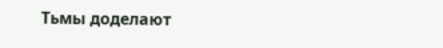Тьмы доделают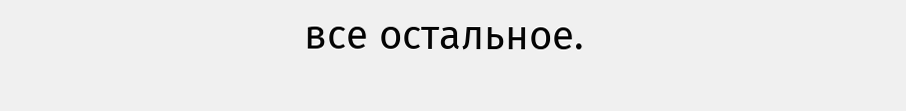все остальное.